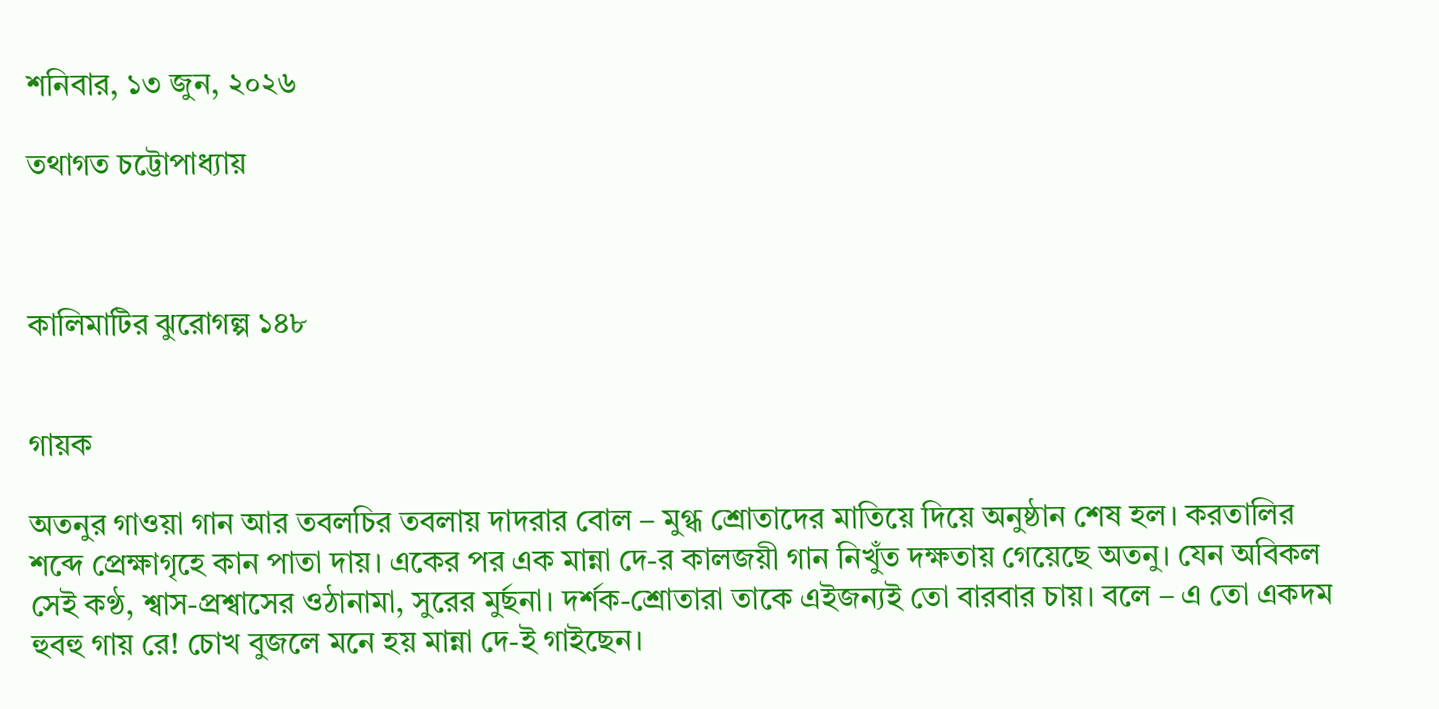শনিবার, ১৩ জুন, ২০২৬

তথাগত চট্টোপাধ্যায়



কালিমাটির ঝুরোগল্প ১৪৮


গায়ক

অতনুর গাওয়া গান আর তবলচির তবলায় দাদরার বোল – মুগ্ধ শ্রোতাদের মাতিয়ে দিয়ে অনুষ্ঠান শেষ হল। করতালির শব্দে প্রেক্ষাগৃহে কান পাতা দায়। একের পর এক মান্না দে-র কালজয়ী গান নিখুঁত দক্ষতায় গেয়েছে অতনু। যেন অবিকল সেই কণ্ঠ, শ্বাস-প্রশ্বাসের ওঠানামা, সুরের মুর্ছনা। দর্শক-শ্রোতারা তাকে এইজন্যই তো বারবার চায়। বলে – এ তো একদম হুবহু গায় রে! চোখ বুজলে মনে হয় মান্না দে-ই গাইছেন।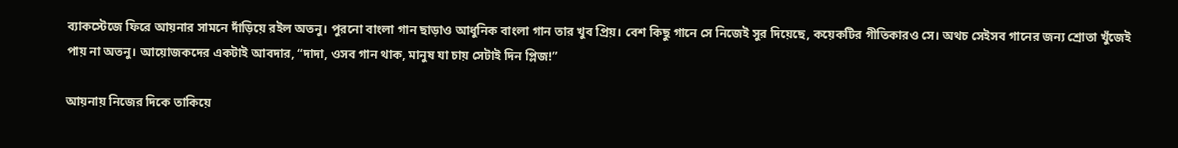ব্যাকস্টেজে ফিরে আয়নার সামনে দাঁড়িয়ে রইল অতনু। পুরনো বাংলা গান ছাড়াও আধুনিক বাংলা গান তার খুব প্রিয়। বেশ কিছু গানে সে নিজেই সুর দিয়েছে, কয়েকটির গীতিকারও সে। অথচ সেইসব গানের জন্য শ্রোতা খুঁজেই পায় না অতনু। আয়োজকদের একটাই আবদার, “দাদা, ওসব গান থাক, মানুষ যা চায় সেটাই দিন প্লিজ!”

আয়নায় নিজের দিকে তাকিয়ে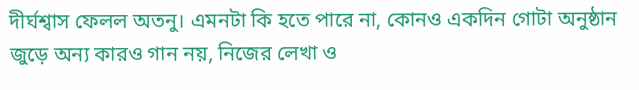দীর্ঘশ্বাস ফেলল অতনু। এমনটা কি হতে পারে না, কোনও একদিন গোটা অনুষ্ঠান জুড়ে অন্য কারও গান নয়, নিজের লেখা ও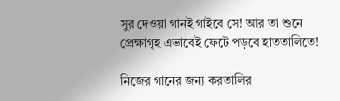সুর দেওয়া গানই গাইবে সে! আর তা শুনে প্রেক্ষাগৃহ এভাবেই ফেটে পড়বে হাততালিতে!

নিজের গানের জন্য করতালির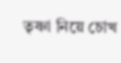তৃষ্ণা নিয়ে চোখ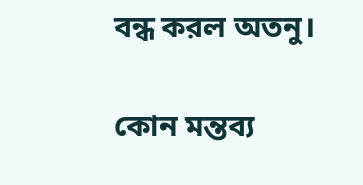বন্ধ করল অতনু।


কোন মন্তব্য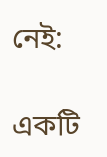নেই:

একটি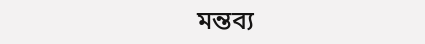মন্তব্য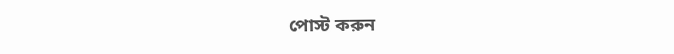পোস্ট করুন